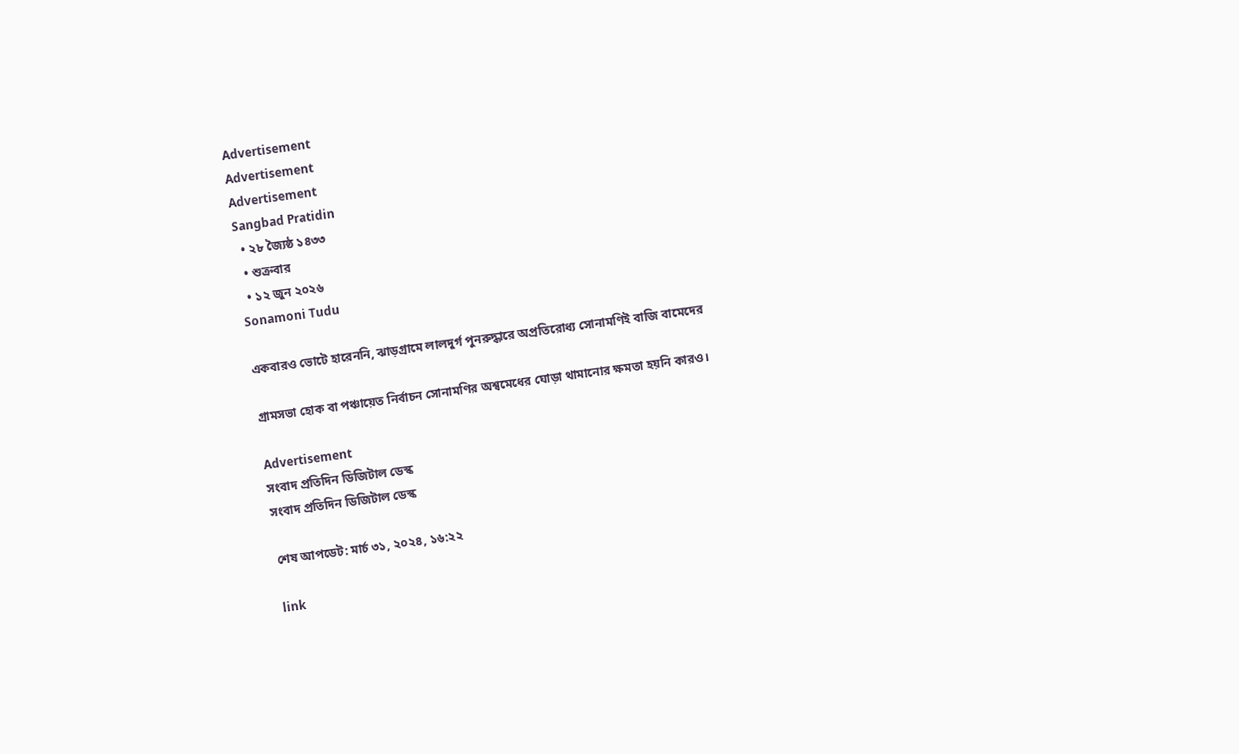Advertisement
Advertisement
Advertisement
Sangbad Pratidin
  • ২৮ জ্যৈষ্ঠ ১৪৩৩
  • শুক্রবার
  • ১২ জুন ২০২৬
Sonamoni Tudu

একবারও ভোটে হারেননি, ঝাড়গ্রামে লালদুর্গ পুনরুদ্ধারে অপ্রতিরোধ্য সোনামণিই বাজি বামেদের

গ্রামসভা হোক বা পঞ্চায়েত নির্বাচন সোনামণির অশ্বমেধের ঘোড়া থামানোর ক্ষমতা হয়নি কারও।

Advertisement
সংবাদ প্রতিদিন ডিজিটাল ডেস্ক
সংবাদ প্রতিদিন ডিজিটাল ডেস্ক

শেষ আপডেট: মার্চ ৩১, ২০২৪, ১৬:২২

link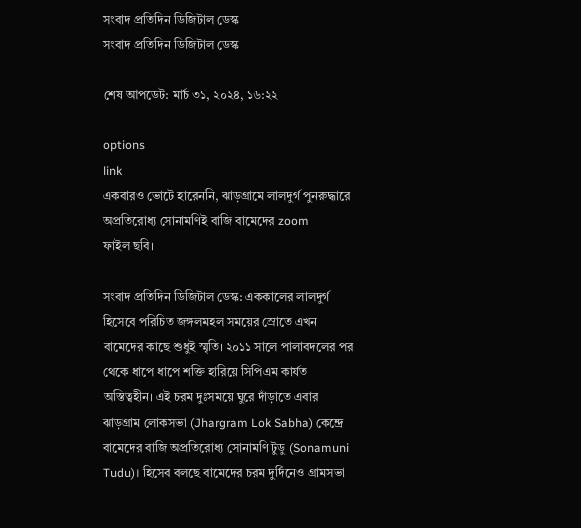সংবাদ প্রতিদিন ডিজিটাল ডেস্ক
সংবাদ প্রতিদিন ডিজিটাল ডেস্ক

শেষ আপডেট: মার্চ ৩১, ২০২৪, ১৬:২২

options
link
একবারও ভোটে হারেননি, ঝাড়গ্রামে লালদুর্গ পুনরুদ্ধারে অপ্রতিরোধ্য সোনামণিই বাজি বামেদের zoom
ফাইল ছবি।

সংবাদ প্রতিদিন ডিজিটাল ডেস্ক: এককালের লালদুর্গ হিসেবে পরিচিত জঙ্গলমহল সময়ের স্রোতে এখন বামেদের কাছে শুধুই স্মৃতি। ২০১১ সালে পালাবদলের পর থেকে ধাপে ধাপে শক্তি হারিয়ে সিপিএম কার্যত অস্তিত্বহীন। এই চরম দুঃসময়ে ঘুরে দাঁড়াতে এবার ঝাড়গ্রাম লোকসভা (Jhargram Lok Sabha) কেন্দ্রে বামেদের বাজি অপ্রতিরোধ্য সোনামণি টুডু (Sonamuni Tudu)। হিসেব বলছে বামেদের চরম দুর্দিনেও গ্রামসভা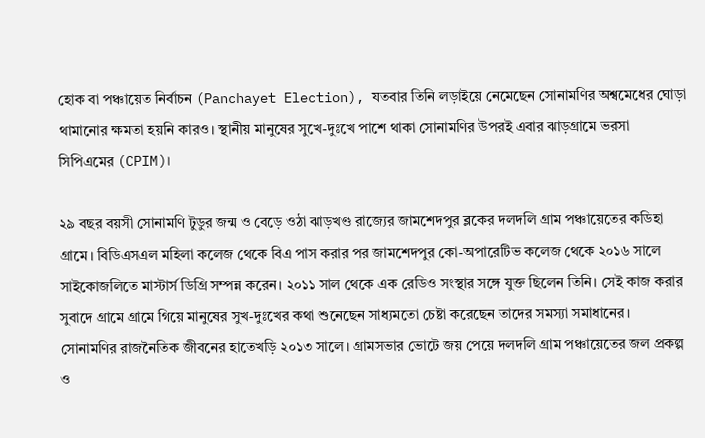হোক বা পঞ্চায়েত নির্বাচন (Panchayet Election), যতবার তিনি লড়াইয়ে নেমেছেন সোনামণির অশ্বমেধের ঘোড়া থামানোর ক্ষমতা হয়নি কারও। স্থানীয় মানুষের সুখে-দুঃখে পাশে থাকা সোনামণির উপরই এবার ঝাড়গ্রামে ভরসা সিপিএমের (CPIM)।

২৯ বছর বয়সী সোনামণি টুডুর জন্ম ও বেড়ে ওঠা ঝাড়খণ্ড রাজ্যের জামশেদপুর ব্লকের দলদলি গ্রাম পঞ্চায়েতের কডিহা গ্রামে। বিডিএসএল মহিলা কলেজ থেকে বিএ পাস করার পর জামশেদপুর কো-অপারেটিভ কলেজ থেকে ২০১৬ সালে সাইকোজলিতে মাস্টার্স ডিগ্রি সম্পন্ন করেন। ২০১১ সাল থেকে এক রেডিও সংস্থার সঙ্গে যুক্ত ছিলেন তিনি। সেই কাজ করার সুবাদে গ্রামে গ্রামে গিয়ে মানুষের সুখ-দুঃখের কথা শুনেছেন সাধ্যমতো চেষ্টা করেছেন তাদের সমস্যা সমাধানের। সোনামণির রাজনৈতিক জীবনের হাতেখড়ি ২০১৩ সালে। গ্রামসভার ভোটে জয় পেয়ে দলদলি গ্রাম পঞ্চায়েতের জল প্রকল্প ও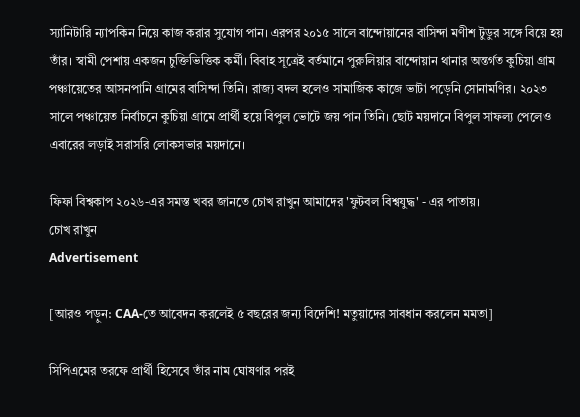স্যানিটারি ন্যাপকিন নিয়ে কাজ করার সুযোগ পান। এরপর ২০১৫ সালে বান্দোয়ানের বাসিন্দা মণীশ টুডুর সঙ্গে বিয়ে হয় তাঁর। স্বামী পেশায় একজন চুক্তিভিত্তিক কর্মী। বিবাহ সূত্রেই বর্তমানে পুরুলিয়ার বান্দোয়ান থানার অন্তর্গত কুচিয়া গ্রাম পঞ্চায়েতের আসনপানি গ্রামের বাসিন্দা তিনি। রাজ্য বদল হলেও সামাজিক কাজে ভাটা পড়েনি সোনামণির। ২০২৩ সালে পঞ্চায়েত নির্বাচনে কুচিয়া গ্রামে প্রার্থী হয়ে বিপুল ভোটে জয় পান তিনি। ছোট ময়দানে বিপুল সাফল্য পেলেও এবারের লড়াই সরাসরি লোকসভার ময়দানে।

ফিফা বিশ্বকাপ ২০২৬-এর সমস্ত খবর জানতে চোখ রাখুন আমাদের 'ফুটবল বিশ্বযুদ্ধ' - এর পাতায়।
চোখ রাখুন
Advertisement

[আরও পড়ুন: CAA-তে আবেদন করলেই ৫ বছরের জন্য বিদেশি! মতুয়াদের সাবধান করলেন মমতা]

সিপিএমের তরফে প্রার্থী হিসেবে তাঁর নাম ঘোষণার পরই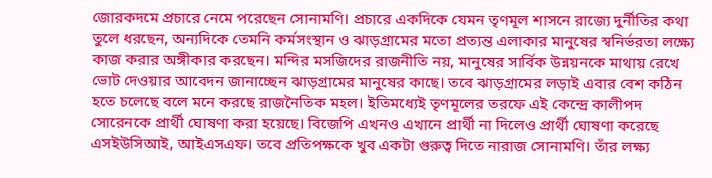জোরকদমে প্রচারে নেমে পরেছেন সোনামণি। প্রচারে একদিকে যেমন তৃণমূল শাসনে রাজ্যে দুর্নীতির কথা তুলে ধরছেন, অন্যদিকে তেমনি কর্মসংস্থান ও ঝাড়গ্রামের মতো প্রত্যন্ত এলাকার মানুষের স্বনির্ভরতা লক্ষ্যে কাজ করার অঙ্গীকার করছেন। মন্দির মসজিদের রাজনীতি নয়, মানুষের সার্বিক উন্নয়নকে মাথায় রেখে ভোট দেওয়ার আবেদন জানাচ্ছেন ঝাড়গ্রামের মানুষের কাছে। তবে ঝাড়গ্রামের লড়াই এবার বেশ কঠিন হতে চলেছে বলে মনে করছে রাজনৈতিক মহল। ইতিমধ্যেই তৃণমূলের তরফে এই কেন্দ্রে কালীপদ সোরেনকে প্রার্থী ঘোষণা করা হয়েছে। বিজেপি এখনও এখানে প্রার্থী না দিলেও প্রার্থী ঘোষণা করেছে এসইউসিআই, আইএসএফ। তবে প্রতিপক্ষকে খুব একটা গুরুত্ব দিতে নারাজ সোনামণি। তাঁর লক্ষ্য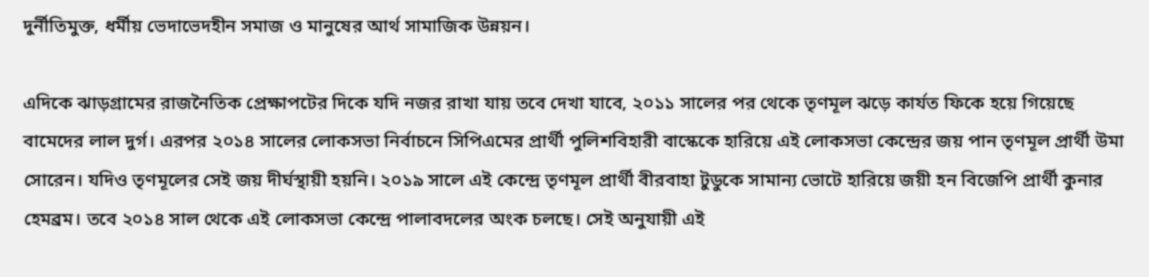দুর্নীতিমুক্ত, ধর্মীয় ভেদাভেদহীন সমাজ ও মানুষের আর্থ সামাজিক উন্নয়ন।

এদিকে ঝাড়গ্রামের রাজনৈতিক প্রেক্ষাপটের দিকে যদি নজর রাখা যায় তবে দেখা যাবে, ২০১১ সালের পর থেকে তৃণমূল ঝড়ে কার্যত ফিকে হয়ে গিয়েছে বামেদের লাল দুর্গ। এরপর ২০১৪ সালের লোকসভা নির্বাচনে সিপিএমের প্রার্থী পুলিশবিহারী বাস্কেকে হারিয়ে এই লোকসভা কেন্দ্রের জয় পান তৃণমূল প্রার্থী উমা সোরেন। যদিও তৃণমূলের সেই জয় দীর্ঘস্থায়ী হয়নি। ২০১৯ সালে এই কেন্দ্রে তৃণমূল প্রার্থী বীরবাহা টুডুকে সামান্য ভোটে হারিয়ে জয়ী হন বিজেপি প্রার্থী কুনার হেমব্রম। তবে ২০১৪ সাল থেকে এই লোকসভা কেন্দ্রে পালাবদলের অংক চলছে। সেই অনুযায়ী এই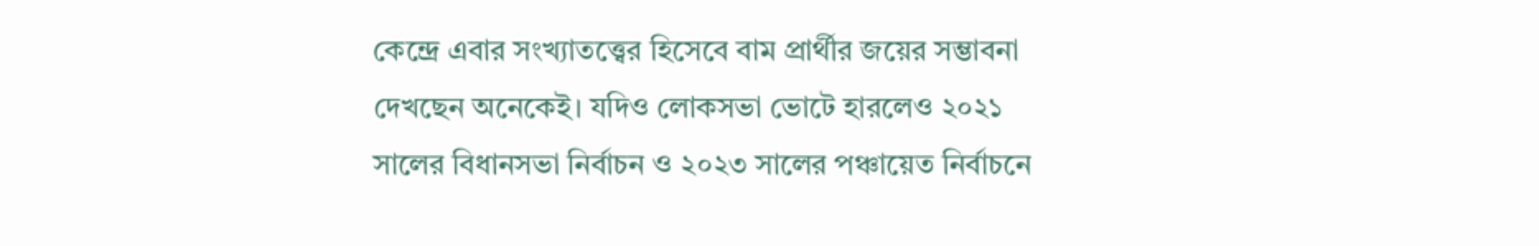কেন্দ্রে এবার সংখ্যাতত্ত্বের হিসেবে বাম প্রার্থীর জয়ের সম্ভাবনা দেখছেন অনেকেই। যদিও লোকসভা ভোটে হারলেও ২০২১ সালের বিধানসভা নির্বাচন ও ২০২৩ সালের পঞ্চায়েত নির্বাচনে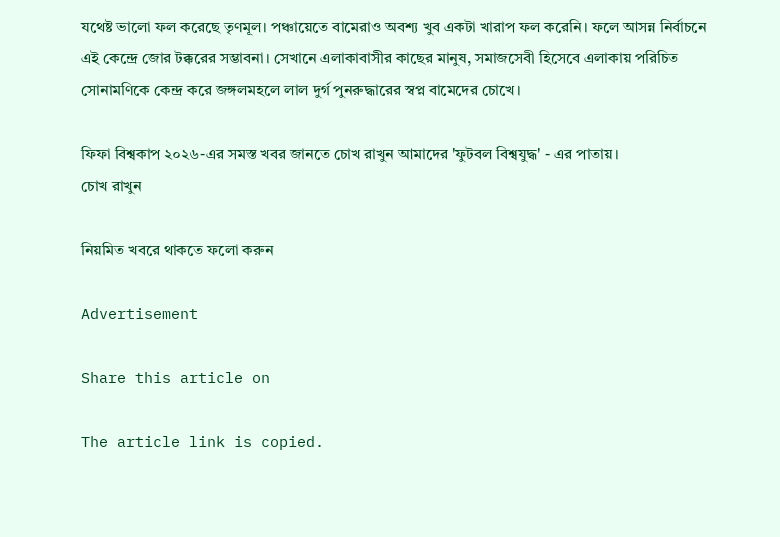যথেষ্ট ভালো ফল করেছে তৃণমূল। পঞ্চায়েতে বামেরাও অবশ্য খুব একটা খারাপ ফল করেনি। ফলে আসন্ন নির্বাচনে এই কেন্দ্রে জোর টক্করের সম্ভাবনা। সেখানে এলাকাবাসীর কাছের মানুষ, সমাজসেবী হিসেবে এলাকায় পরিচিত সোনামণিকে কেন্দ্র করে জঙ্গলমহলে লাল দুর্গ পুনরুদ্ধারের স্বপ্ন বামেদের চোখে।

ফিফা বিশ্বকাপ ২০২৬-এর সমস্ত খবর জানতে চোখ রাখুন আমাদের 'ফুটবল বিশ্বযুদ্ধ' - এর পাতায়।
চোখ রাখুন

নিয়মিত খবরে থাকতে ফলো করুন

Advertisement

Share this article on

The article link is copied.